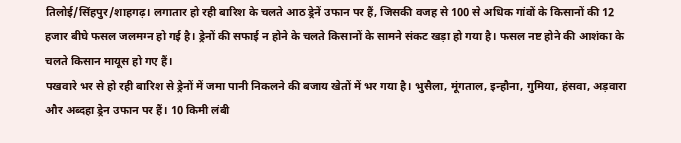तिलोई/सिंहपुर/शाहगढ़। लगातार हो रही बारिश के चलते आठ ड्रेनें उफान पर हैं, जिसकी वजह से 100 से अधिक गांवों के किसानों की 12 हजार बीघे फसल जलमग्न हो गई है। ड्रेनों की सफाई न होने के चलते किसानों के सामने संकट खड़ा हो गया है। फसल नष्ट होने की आशंका के चलते किसान मायूस हो गए हैं।
पखवारे भर से हो रही बारिश से ड्रेनों में जमा पानी निकलने की बजाय खेतों में भर गया है। भुसैला, मूंगताल, इन्हौना, गुमिया, हंसवा, अड़वारा और अब्दहा ड्रेन उफान पर हैं। 10 किमी लंबी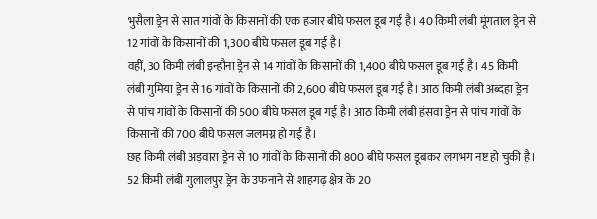भुसैला ड्रेन से सात गांवों के किसानों की एक हजार बीघे फसल डूब गई है। 40 किमी लंबी मूंगताल ड्रेन से 12 गांवों के किसानों की 1,300 बीघे फसल डूब गई है।
वहीं, 30 किमी लंबी इन्हौना ड्रेन से 14 गांवों के किसानों की 1,400 बीघे फसल डूब गई है। 45 किमी लंबी गुमिया ड्रेन से 16 गांवों के किसानों की 2,600 बीघे फसल डूब गई है। आठ किमी लंबी अब्दहा ड्रेन से पांच गांवों के किसानों की 500 बीघे फसल डूब गई है। आठ किमी लंबी हंसवा ड्रेन से पांच गांवों के किसानों की 700 बीघे फसल जलमग्न हो गई है।
छह किमी लंबी अड़वारा ड्रेन से 10 गांवों के किसानों की 800 बीघे फसल डूबकर लगभग नष्ट हो चुकी है। 52 किमी लंबी गुलालपुर ड्रेन के उफनाने से शाहगढ़ क्षेत्र के 20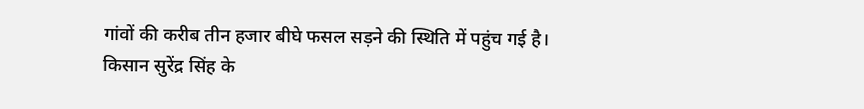गांवों की करीब तीन हजार बीघे फसल सड़ने की स्थिति में पहुंच गई है।
किसान सुरेंद्र सिंह के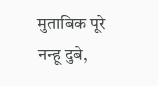मुताबिक पूरे नन्हू दुबे,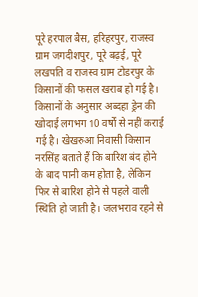पूरे हरपाल बैस, हरिहरपुर, राजस्व ग्राम जगदीशपुर, पूरे बढ़ई, पूरे लखपति व राजस्व ग्राम टोडरपुर के किसानों की फसल खराब हो गई है। किसानों के अनुसार अब्दहा ड्रेन की खोदाई लगभग 10 वर्षों से नहीं कराई गई है। खेखरुआ निवासी किसान नरसिंह बताते हैं कि बारिश बंद होने के बाद पानी कम होता है, लेकिन फिर से बारिश होने से पहले वाली स्थिति हो जाती है। जलभराव रहने से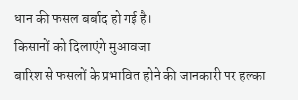धान की फसल बर्बाद हो गई है।
किसानों को दिलाएंगे मुआवजा
बारिश से फसलों के प्रभावित होने की जानकारी पर हल्का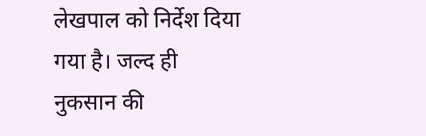लेखपाल को निर्देश दिया गया है। जल्द ही नुकसान की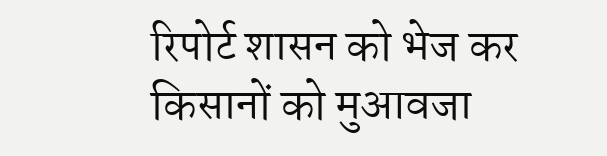रिपोर्ट शासन को भेज कर किसानों को मुआवजा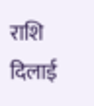राशि दिलाई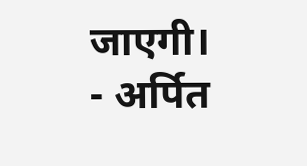जाएगी।
- अर्पित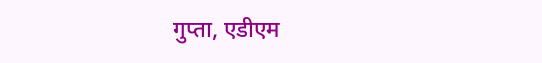गुप्ता, एडीएम